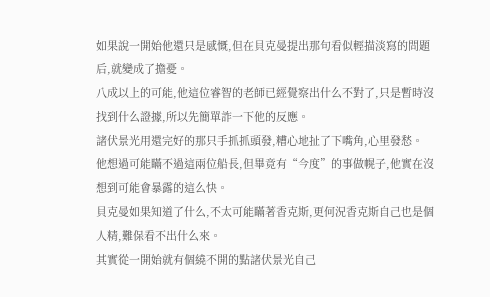如果說一開始他還只是感慨,但在貝克曼提出那句看似輕描淡寫的問題后,就變成了擔憂。
八成以上的可能,他這位睿智的老師已經覺察出什么不對了,只是暫時沒找到什么證據,所以先簡單詐一下他的反應。
諸伏景光用還完好的那只手抓抓頭發,糟心地扯了下嘴角,心里發愁。
他想過可能瞞不過這兩位船長,但畢竟有“今度”的事做幌子,他實在沒想到可能會暴露的這么快。
貝克曼如果知道了什么,不太可能瞞著香克斯,更何況香克斯自己也是個人精,難保看不出什么來。
其實從一開始就有個繞不開的點諸伏景光自己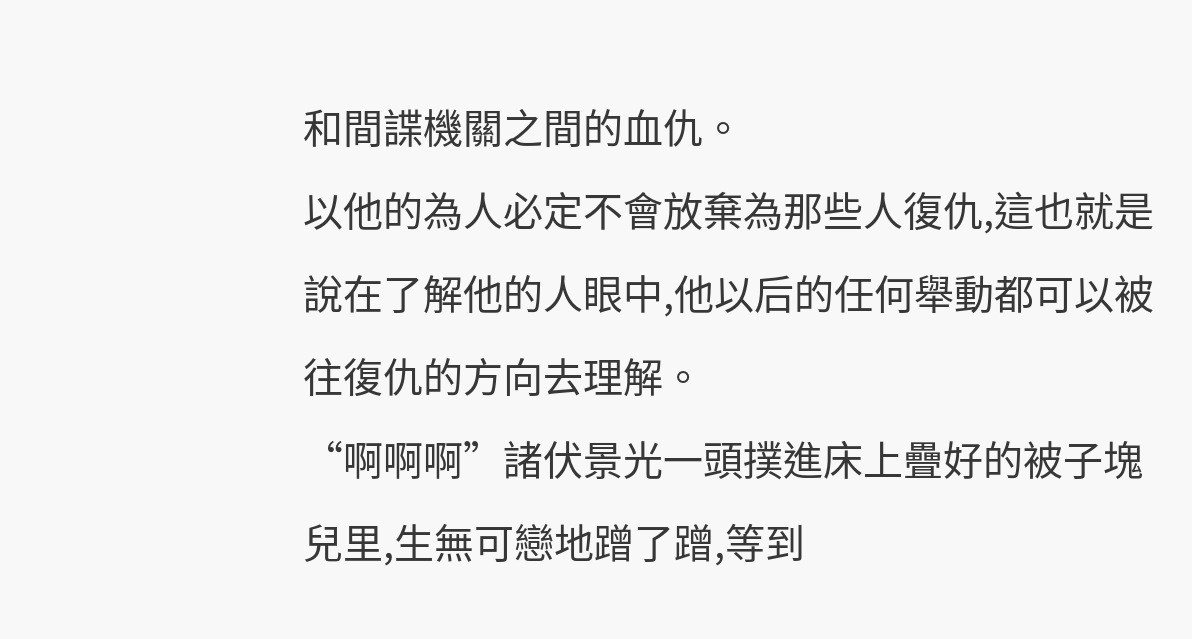和間諜機關之間的血仇。
以他的為人必定不會放棄為那些人復仇,這也就是說在了解他的人眼中,他以后的任何舉動都可以被往復仇的方向去理解。
“啊啊啊”諸伏景光一頭撲進床上疊好的被子塊兒里,生無可戀地蹭了蹭,等到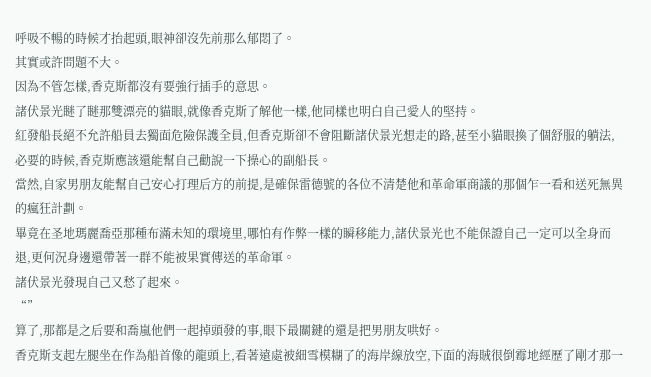呼吸不暢的時候才抬起頭,眼神卻沒先前那么郁悶了。
其實或許問題不大。
因為不管怎樣,香克斯都沒有要強行插手的意思。
諸伏景光瞇了瞇那雙漂亮的貓眼,就像香克斯了解他一樣,他同樣也明白自己愛人的堅持。
紅發船長絕不允許船員去獨面危險保護全員,但香克斯卻不會阻斷諸伏景光想走的路,甚至小貓眼換了個舒服的躺法,必要的時候,香克斯應該還能幫自己勸說一下操心的副船長。
當然,自家男朋友能幫自己安心打理后方的前提,是確保雷德號的各位不清楚他和革命軍商議的那個乍一看和送死無異的瘋狂計劃。
畢竟在圣地瑪麗喬亞那種布滿未知的環境里,哪怕有作弊一樣的瞬移能力,諸伏景光也不能保證自己一定可以全身而退,更何況身邊還帶著一群不能被果實傳送的革命軍。
諸伏景光發現自己又愁了起來。
“”
算了,那都是之后要和喬嵐他們一起掉頭發的事,眼下最關鍵的還是把男朋友哄好。
香克斯支起左腿坐在作為船首像的龍頭上,看著遠處被細雪模糊了的海岸線放空,下面的海賊很倒霉地經歷了剛才那一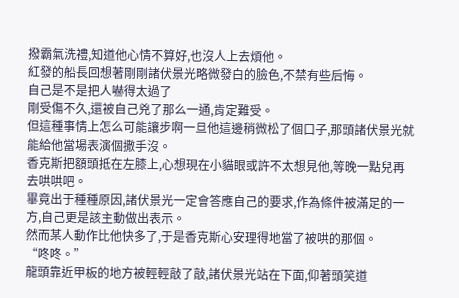撥霸氣洗禮,知道他心情不算好,也沒人上去煩他。
紅發的船長回想著剛剛諸伏景光略微發白的臉色,不禁有些后悔。
自己是不是把人嚇得太過了
剛受傷不久,還被自己兇了那么一通,肯定難受。
但這種事情上怎么可能讓步啊一旦他這邊稍微松了個口子,那頭諸伏景光就能給他當場表演個撒手沒。
香克斯把額頭抵在左膝上,心想現在小貓眼或許不太想見他,等晚一點兒再去哄哄吧。
畢竟出于種種原因,諸伏景光一定會答應自己的要求,作為條件被滿足的一方,自己更是該主動做出表示。
然而某人動作比他快多了,于是香克斯心安理得地當了被哄的那個。
“咚咚。”
龍頭靠近甲板的地方被輕輕敲了敲,諸伏景光站在下面,仰著頭笑道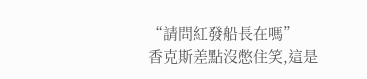“請問紅發船長在嗎”
香克斯差點沒憋住笑,這是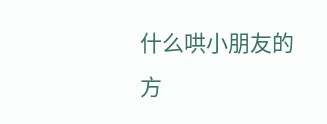什么哄小朋友的方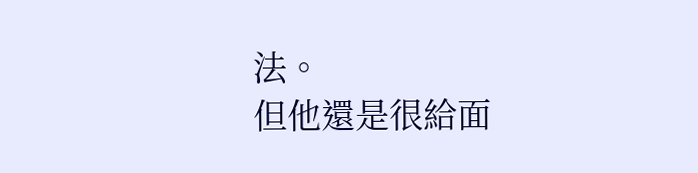法。
但他還是很給面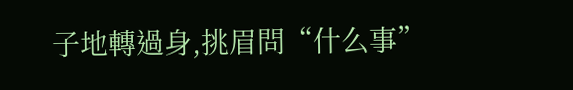子地轉過身,挑眉問“什么事”